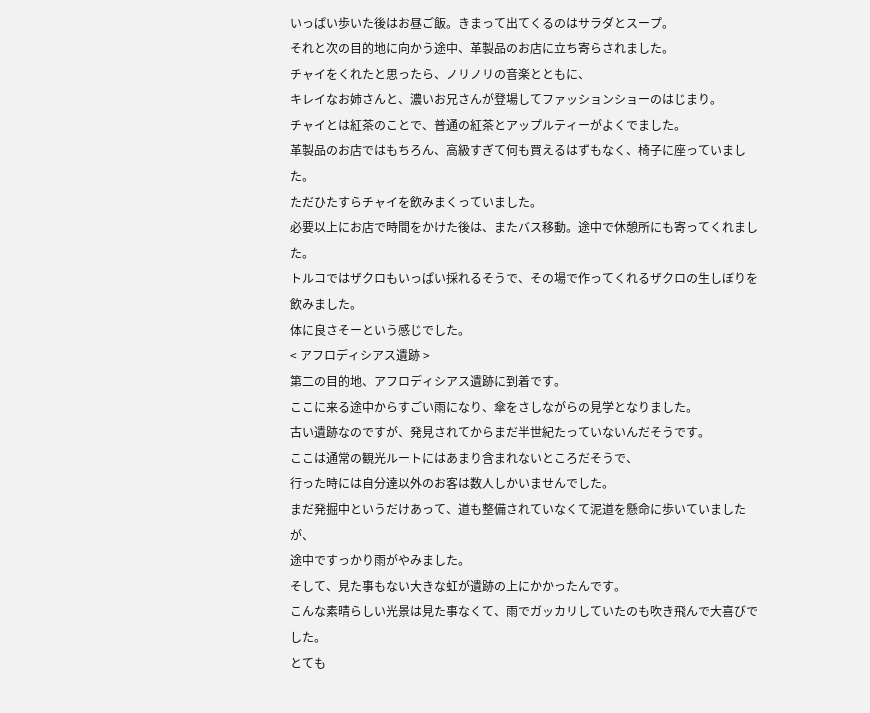いっぱい歩いた後はお昼ご飯。きまって出てくるのはサラダとスープ。
それと次の目的地に向かう途中、革製品のお店に立ち寄らされました。
チャイをくれたと思ったら、ノリノリの音楽とともに、
キレイなお姉さんと、濃いお兄さんが登場してファッションショーのはじまり。
チャイとは紅茶のことで、普通の紅茶とアップルティーがよくでました。
革製品のお店ではもちろん、高級すぎて何も買えるはずもなく、椅子に座っていました。
ただひたすらチャイを飲みまくっていました。
必要以上にお店で時間をかけた後は、またバス移動。途中で休憩所にも寄ってくれました。
トルコではザクロもいっぱい採れるそうで、その場で作ってくれるザクロの生しぼりを飲みました。
体に良さそーという感じでした。
< アフロディシアス遺跡 >
第二の目的地、アフロディシアス遺跡に到着です。
ここに来る途中からすごい雨になり、傘をさしながらの見学となりました。
古い遺跡なのですが、発見されてからまだ半世紀たっていないんだそうです。
ここは通常の観光ルートにはあまり含まれないところだそうで、
行った時には自分達以外のお客は数人しかいませんでした。
まだ発掘中というだけあって、道も整備されていなくて泥道を懸命に歩いていましたが、
途中ですっかり雨がやみました。
そして、見た事もない大きな虹が遺跡の上にかかったんです。
こんな素晴らしい光景は見た事なくて、雨でガッカリしていたのも吹き飛んで大喜びでした。
とても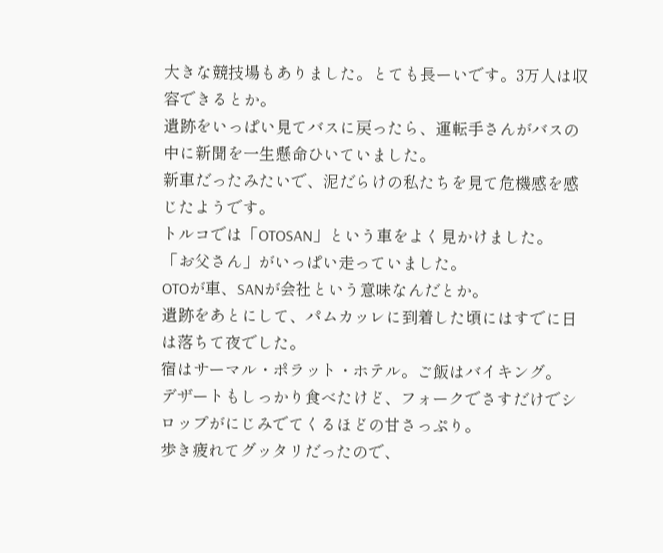大きな競技場もありました。とても長ーいです。3万人は収容できるとか。
遺跡をいっぱい見てバスに戻ったら、運転手さんがバスの中に新聞を一生懸命ひいていました。
新車だったみたいで、泥だらけの私たちを見て危機感を感じたようです。
トルコでは「OTOSAN」という車をよく見かけました。
「お父さん」がいっぱい走っていました。
OTOが車、SANが会社という意味なんだとか。
遺跡をあとにして、パムカッレに到着した頃にはすでに日は落ちて夜でした。
宿はサーマル・ポラット・ホテル。ご飯はバイキング。
デザートもしっかり食べたけど、フォークでさすだけでシロップがにじみでてくるほどの甘さっぷり。
歩き疲れてグッタリだったので、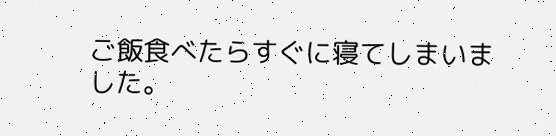ご飯食べたらすぐに寝てしまいました。